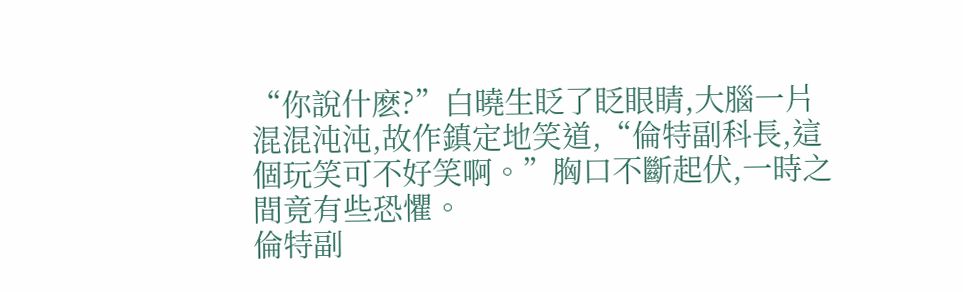“你說什麽?”白曉生眨了眨眼睛,大腦一片混混沌沌,故作鎮定地笑道,“倫特副科長,這個玩笑可不好笑啊。”胸口不斷起伏,一時之間竟有些恐懼。
倫特副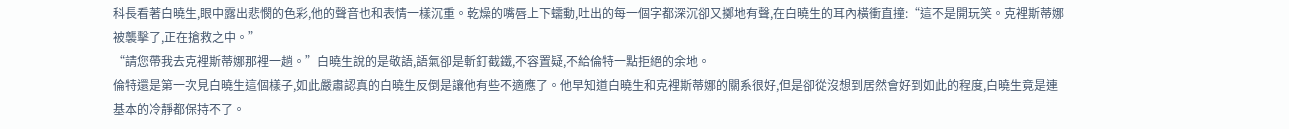科長看著白曉生,眼中露出悲憫的色彩,他的聲音也和表情一樣沉重。乾燥的嘴唇上下蠕動,吐出的每一個字都深沉卻又擲地有聲,在白曉生的耳內橫衝直撞:“這不是開玩笑。克裡斯蒂娜被襲擊了,正在搶救之中。”
“請您帶我去克裡斯蒂娜那裡一趟。”白曉生說的是敬語,語氣卻是斬釘截鐵,不容置疑,不給倫特一點拒絕的余地。
倫特還是第一次見白曉生這個樣子,如此嚴肅認真的白曉生反倒是讓他有些不適應了。他早知道白曉生和克裡斯蒂娜的關系很好,但是卻從沒想到居然會好到如此的程度,白曉生竟是連基本的冷靜都保持不了。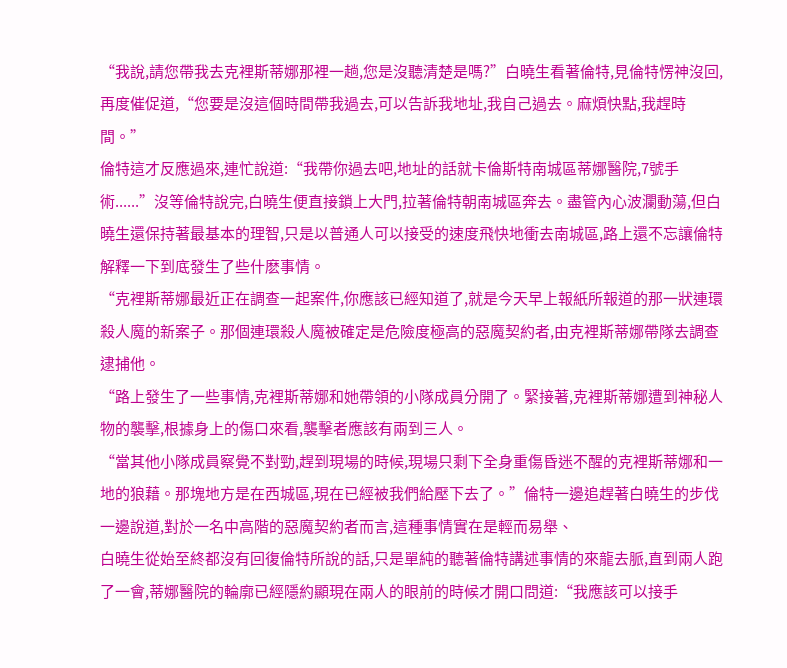“我說,請您帶我去克裡斯蒂娜那裡一趟,您是沒聽清楚是嗎?”白曉生看著倫特,見倫特愣神沒回,再度催促道,“您要是沒這個時間帶我過去,可以告訴我地址,我自己過去。麻煩快點,我趕時間。”
倫特這才反應過來,連忙說道:“我帶你過去吧,地址的話就卡倫斯特南城區蒂娜醫院,7號手術......”沒等倫特說完,白曉生便直接鎖上大門,拉著倫特朝南城區奔去。盡管內心波瀾動蕩,但白曉生還保持著最基本的理智,只是以普通人可以接受的速度飛快地衝去南城區,路上還不忘讓倫特解釋一下到底發生了些什麽事情。
“克裡斯蒂娜最近正在調查一起案件,你應該已經知道了,就是今天早上報紙所報道的那一狀連環殺人魔的新案子。那個連環殺人魔被確定是危險度極高的惡魔契約者,由克裡斯蒂娜帶隊去調查逮捕他。
“路上發生了一些事情,克裡斯蒂娜和她帶領的小隊成員分開了。緊接著,克裡斯蒂娜遭到神秘人物的襲擊,根據身上的傷口來看,襲擊者應該有兩到三人。
“當其他小隊成員察覺不對勁,趕到現場的時候,現場只剩下全身重傷昏迷不醒的克裡斯蒂娜和一地的狼藉。那塊地方是在西城區,現在已經被我們給壓下去了。”倫特一邊追趕著白曉生的步伐一邊說道,對於一名中高階的惡魔契約者而言,這種事情實在是輕而易舉、
白曉生從始至終都沒有回復倫特所說的話,只是單純的聽著倫特講述事情的來龍去脈,直到兩人跑了一會,蒂娜醫院的輪廓已經隱約顯現在兩人的眼前的時候才開口問道:“我應該可以接手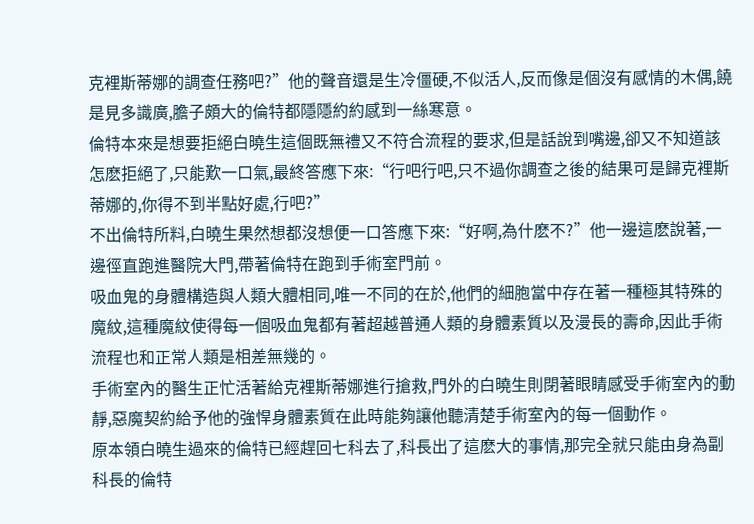克裡斯蒂娜的調查任務吧?”他的聲音還是生冷僵硬,不似活人,反而像是個沒有感情的木偶,饒是見多識廣,膽子頗大的倫特都隱隱約約感到一絲寒意。
倫特本來是想要拒絕白曉生這個既無禮又不符合流程的要求,但是話說到嘴邊,卻又不知道該怎麽拒絕了,只能歎一口氣,最終答應下來:“行吧行吧,只不過你調查之後的結果可是歸克裡斯蒂娜的,你得不到半點好處,行吧?”
不出倫特所料,白曉生果然想都沒想便一口答應下來:“好啊,為什麽不?”他一邊這麽說著,一邊徑直跑進醫院大門,帶著倫特在跑到手術室門前。
吸血鬼的身體構造與人類大體相同,唯一不同的在於,他們的細胞當中存在著一種極其特殊的魔紋,這種魔紋使得每一個吸血鬼都有著超越普通人類的身體素質以及漫長的壽命,因此手術流程也和正常人類是相差無幾的。
手術室內的醫生正忙活著給克裡斯蒂娜進行搶救,門外的白曉生則閉著眼睛感受手術室內的動靜,惡魔契約給予他的強悍身體素質在此時能夠讓他聽清楚手術室內的每一個動作。
原本領白曉生過來的倫特已經趕回七科去了,科長出了這麽大的事情,那完全就只能由身為副科長的倫特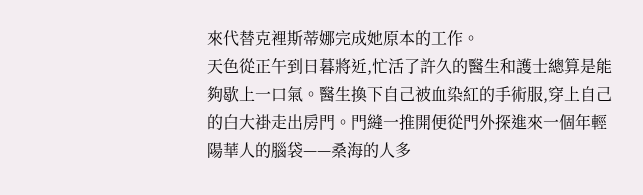來代替克裡斯蒂娜完成她原本的工作。
天色從正午到日暮將近,忙活了許久的醫生和護士總算是能夠歇上一口氣。醫生換下自己被血染紅的手術服,穿上自己的白大褂走出房門。門縫一推開便從門外探進來一個年輕陽華人的腦袋——桑海的人多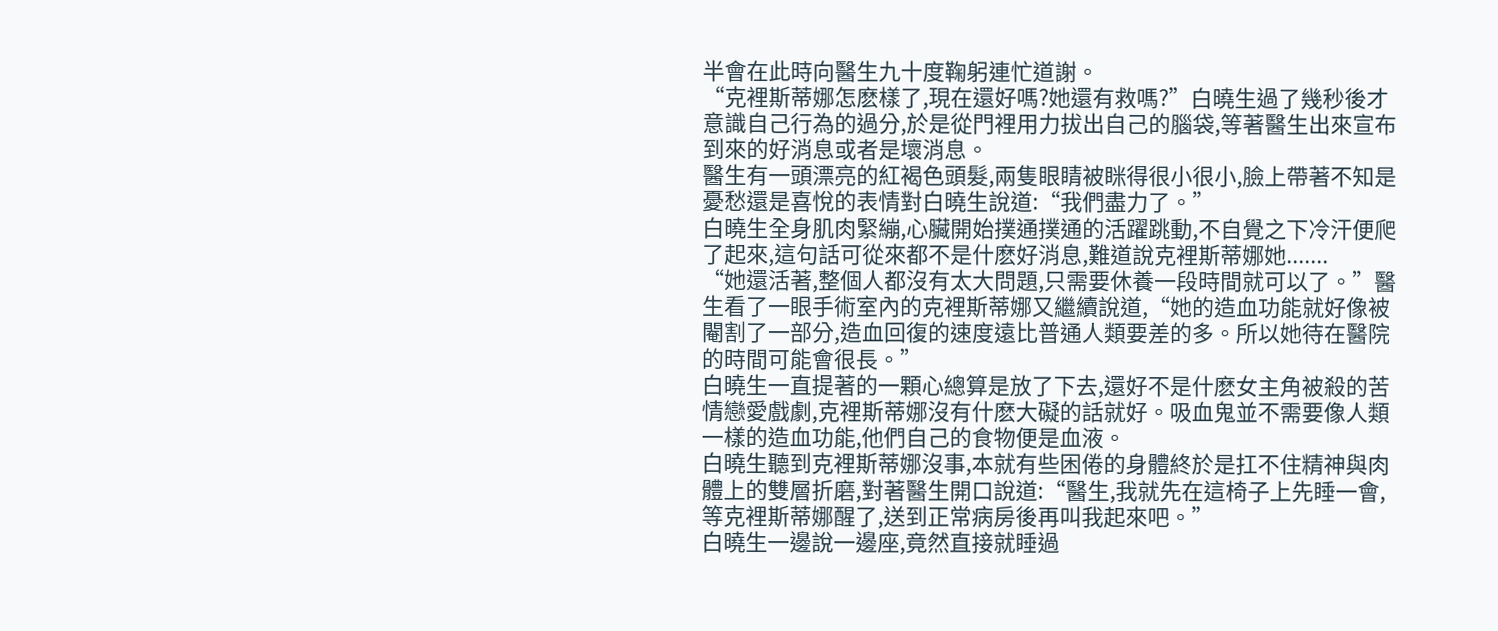半會在此時向醫生九十度鞠躬連忙道謝。
“克裡斯蒂娜怎麽樣了,現在還好嗎?她還有救嗎?”白曉生過了幾秒後才意識自己行為的過分,於是從門裡用力拔出自己的腦袋,等著醫生出來宣布到來的好消息或者是壞消息。
醫生有一頭漂亮的紅褐色頭髮,兩隻眼睛被眯得很小很小,臉上帶著不知是憂愁還是喜悅的表情對白曉生說道:“我們盡力了。”
白曉生全身肌肉緊繃,心臟開始撲通撲通的活躍跳動,不自覺之下冷汗便爬了起來,這句話可從來都不是什麽好消息,難道說克裡斯蒂娜她.......
“她還活著,整個人都沒有太大問題,只需要休養一段時間就可以了。”醫生看了一眼手術室內的克裡斯蒂娜又繼續說道,“她的造血功能就好像被閹割了一部分,造血回復的速度遠比普通人類要差的多。所以她待在醫院的時間可能會很長。”
白曉生一直提著的一顆心總算是放了下去,還好不是什麽女主角被殺的苦情戀愛戲劇,克裡斯蒂娜沒有什麽大礙的話就好。吸血鬼並不需要像人類一樣的造血功能,他們自己的食物便是血液。
白曉生聽到克裡斯蒂娜沒事,本就有些困倦的身體終於是扛不住精神與肉體上的雙層折磨,對著醫生開口說道:“醫生,我就先在這椅子上先睡一會,等克裡斯蒂娜醒了,送到正常病房後再叫我起來吧。”
白曉生一邊說一邊座,竟然直接就睡過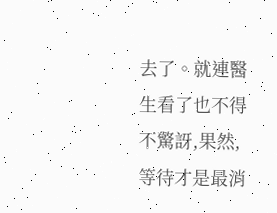去了。就連醫生看了也不得不驚訝,果然,等待才是最消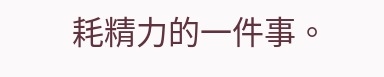耗精力的一件事。